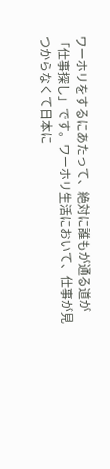ワーホリをするにあたって、絶対に誰もが通る道が「仕事探し」です。ワーホリ生活において、仕事が見つからなくて日本に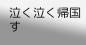泣く泣く帰国す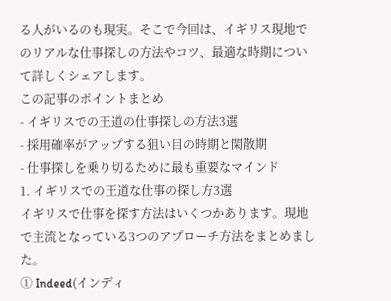る人がいるのも現実。そこで今回は、イギリス現地でのリアルな仕事探しの方法やコツ、最適な時期について詳しくシェアします。
この記事のポイントまとめ
- イギリスでの王道の仕事探しの方法3選
- 採用確率がアップする狙い目の時期と閑散期
- 仕事探しを乗り切るために最も重要なマインド
1. イギリスでの王道な仕事の探し方3選
イギリスで仕事を探す方法はいくつかあります。現地で主流となっている3つのアプローチ方法をまとめました。
① Indeed(インディ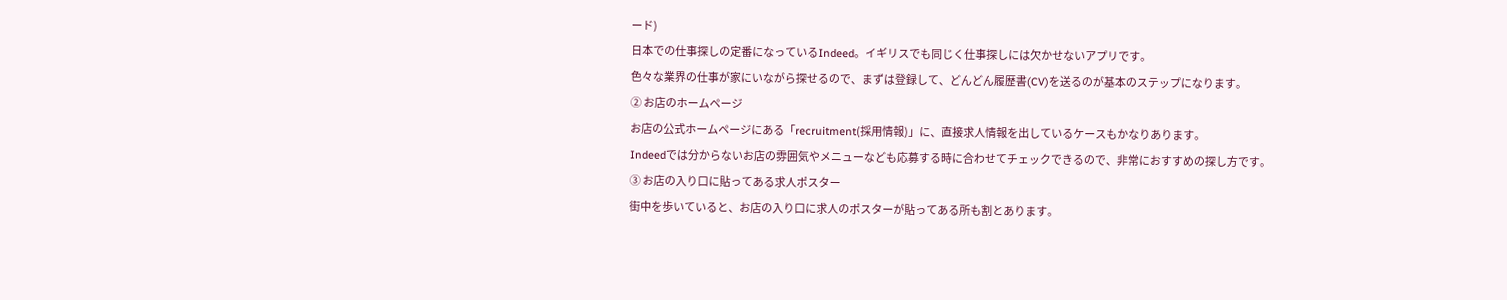ード)
日本での仕事探しの定番になっているIndeed。イギリスでも同じく仕事探しには欠かせないアプリです。
色々な業界の仕事が家にいながら探せるので、まずは登録して、どんどん履歴書(CV)を送るのが基本のステップになります。
② お店のホームページ
お店の公式ホームページにある「recruitment(採用情報)」に、直接求人情報を出しているケースもかなりあります。
Indeedでは分からないお店の雰囲気やメニューなども応募する時に合わせてチェックできるので、非常におすすめの探し方です。
③ お店の入り口に貼ってある求人ポスター
街中を歩いていると、お店の入り口に求人のポスターが貼ってある所も割とあります。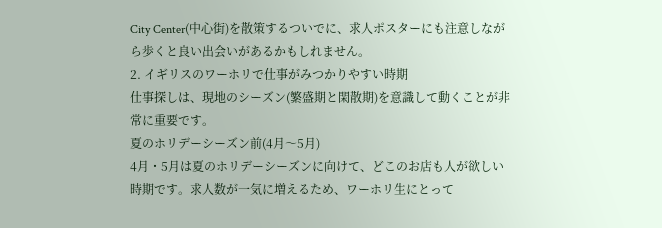City Center(中心街)を散策するついでに、求人ポスターにも注意しながら歩くと良い出会いがあるかもしれません。
2. イギリスのワーホリで仕事がみつかりやすい時期
仕事探しは、現地のシーズン(繁盛期と閑散期)を意識して動くことが非常に重要です。
夏のホリデーシーズン前(4月〜5月)
4月・5月は夏のホリデーシーズンに向けて、どこのお店も人が欲しい時期です。求人数が一気に増えるため、ワーホリ生にとって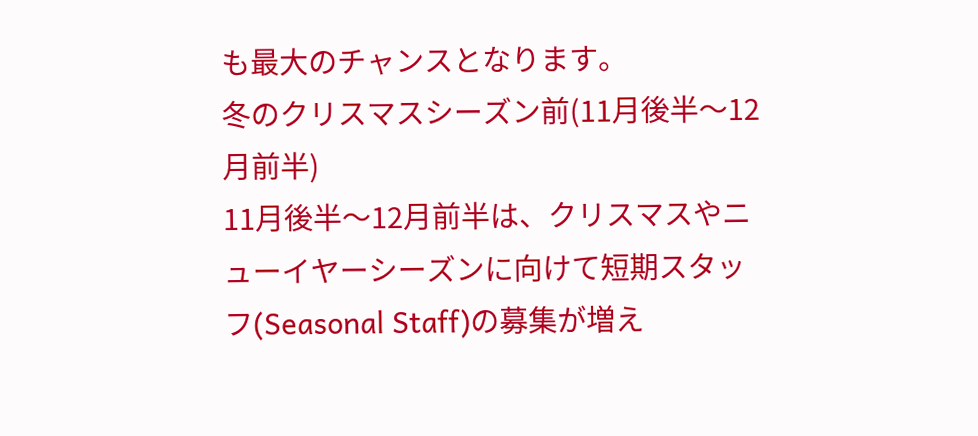も最大のチャンスとなります。
冬のクリスマスシーズン前(11月後半〜12月前半)
11月後半〜12月前半は、クリスマスやニューイヤーシーズンに向けて短期スタッフ(Seasonal Staff)の募集が増え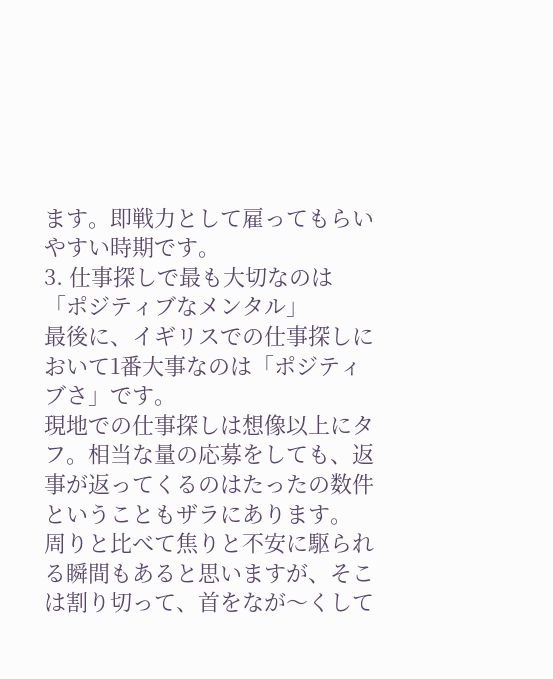ます。即戦力として雇ってもらいやすい時期です。
3. 仕事探しで最も大切なのは「ポジティブなメンタル」
最後に、イギリスでの仕事探しにおいて1番大事なのは「ポジティブさ」です。
現地での仕事探しは想像以上にタフ。相当な量の応募をしても、返事が返ってくるのはたったの数件ということもザラにあります。
周りと比べて焦りと不安に駆られる瞬間もあると思いますが、そこは割り切って、首をなが〜くして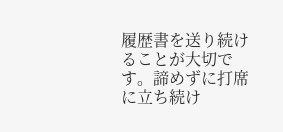履歴書を送り続けることが大切です。諦めずに打席に立ち続け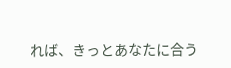れば、きっとあなたに合う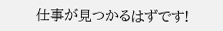仕事が見つかるはずです!